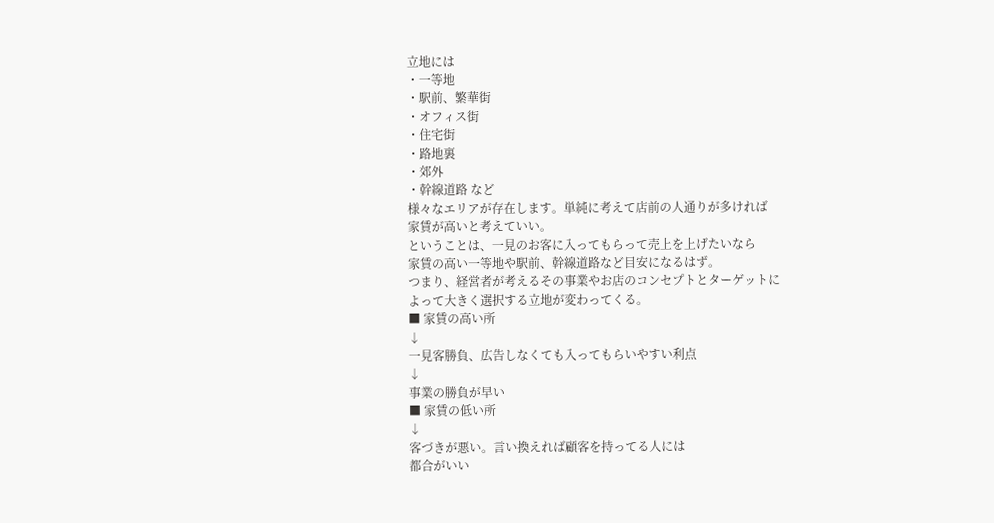立地には
・一等地
・駅前、繁華街
・オフィス街
・住宅街
・路地裏
・郊外
・幹線道路 など
様々なエリアが存在します。単純に考えて店前の人通りが多ければ
家賃が高いと考えていい。
ということは、一見のお客に入ってもらって売上を上げたいなら
家賃の高い一等地や駅前、幹線道路など目安になるはず。
つまり、経営者が考えるその事業やお店のコンセプトとターゲットに
よって大きく選択する立地が変わってくる。
■ 家賃の高い所
↓
一見客勝負、広告しなくても入ってもらいやすい利点
↓
事業の勝負が早い
■ 家賃の低い所
↓
客づきが悪い。言い換えれば顧客を持ってる人には
都合がいい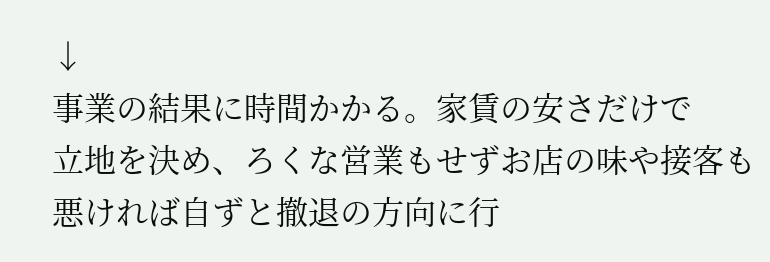↓
事業の結果に時間かかる。家賃の安さだけで
立地を決め、ろくな営業もせずお店の味や接客も
悪ければ自ずと撤退の方向に行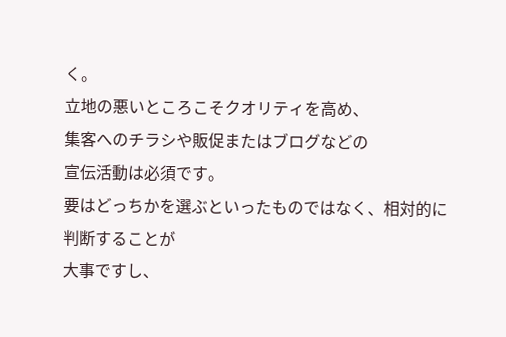く。
立地の悪いところこそクオリティを高め、
集客へのチラシや販促またはブログなどの
宣伝活動は必須です。
要はどっちかを選ぶといったものではなく、相対的に判断することが
大事ですし、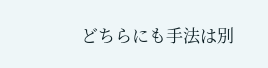どちらにも手法は別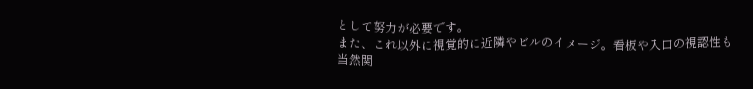として努力が必要です。
また、これ以外に視覚的に近隣やビルのイメージ。看板や入口の視認性も
当然関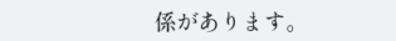係があります。